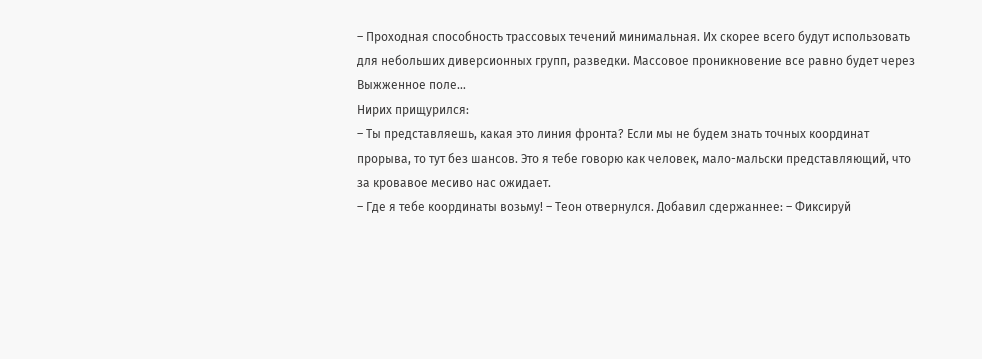– Проходная способность трассовых течений минимальная. Их скорее всего будут использовать для небольших диверсионных групп, разведки. Массовое проникновение все равно будет через Выжженное поле…
Нирих прищурился:
– Ты представляешь, какая это линия фронта? Если мы не будем знать точных координат прорыва, то тут без шансов. Это я тебе говорю как человек, мало-мальски представляющий, что за кровавое месиво нас ожидает.
– Где я тебе координаты возьму! – Теон отвернулся. Добавил сдержаннее: – Фиксируй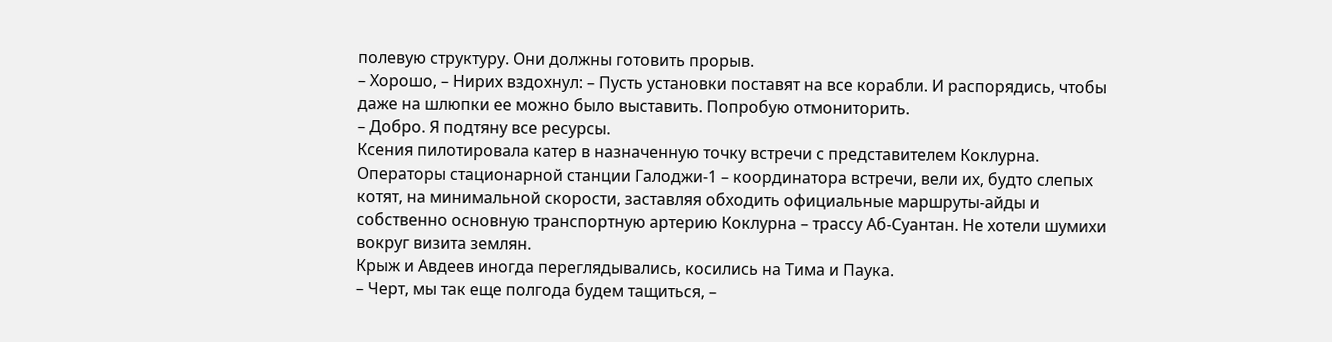полевую структуру. Они должны готовить прорыв.
– Хорошо, – Нирих вздохнул: – Пусть установки поставят на все корабли. И распорядись, чтобы даже на шлюпки ее можно было выставить. Попробую отмониторить.
– Добро. Я подтяну все ресурсы.
Ксения пилотировала катер в назначенную точку встречи с представителем Коклурна. Операторы стационарной станции Галоджи-1 – координатора встречи, вели их, будто слепых котят, на минимальной скорости, заставляя обходить официальные маршруты-айды и собственно основную транспортную артерию Коклурна – трассу Аб-Суантан. Не хотели шумихи вокруг визита землян.
Крыж и Авдеев иногда переглядывались, косились на Тима и Паука.
– Черт, мы так еще полгода будем тащиться, –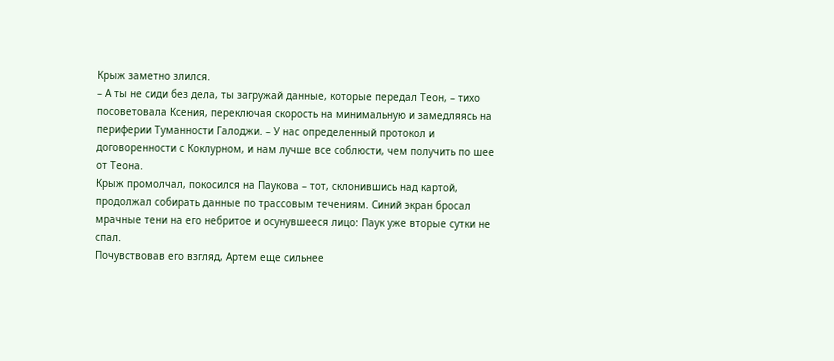Крыж заметно злился.
– А ты не сиди без дела, ты загружай данные, которые передал Теон, – тихо посоветовала Ксения, переключая скорость на минимальную и замедляясь на периферии Туманности Галоджи. – У нас определенный протокол и договоренности с Коклурном, и нам лучше все соблюсти, чем получить по шее от Теона.
Крыж промолчал, покосился на Паукова – тот, склонившись над картой, продолжал собирать данные по трассовым течениям. Синий экран бросал мрачные тени на его небритое и осунувшееся лицо: Паук уже вторые сутки не спал.
Почувствовав его взгляд, Артем еще сильнее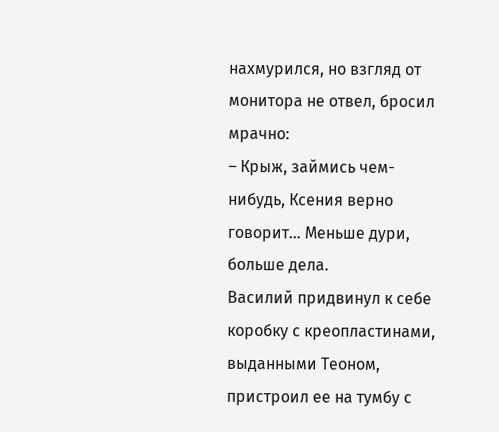нахмурился, но взгляд от монитора не отвел, бросил мрачно:
– Крыж, займись чем-нибудь, Ксения верно говорит… Меньше дури, больше дела.
Василий придвинул к себе коробку с креопластинами, выданными Теоном, пристроил ее на тумбу с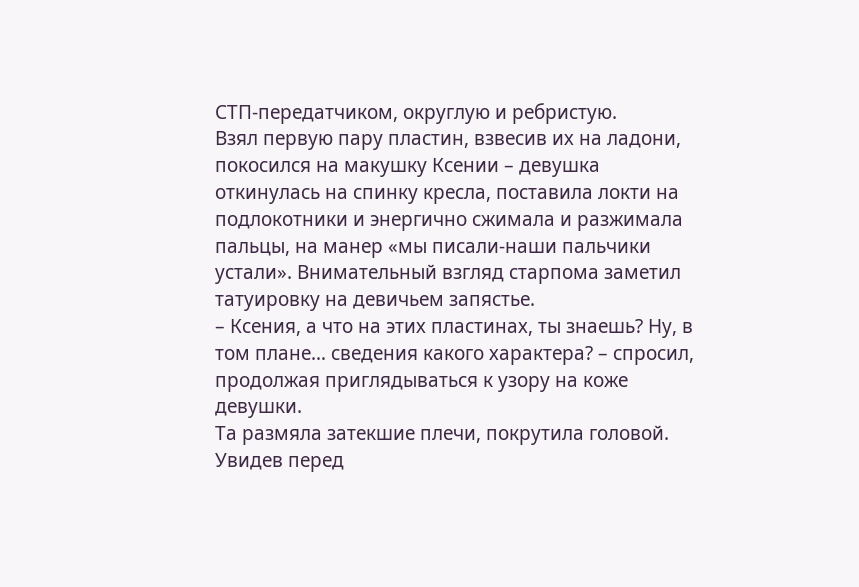СТП-передатчиком, округлую и ребристую.
Взял первую пару пластин, взвесив их на ладони, покосился на макушку Ксении – девушка откинулась на спинку кресла, поставила локти на подлокотники и энергично сжимала и разжимала пальцы, на манер «мы писали-наши пальчики устали». Внимательный взгляд старпома заметил татуировку на девичьем запястье.
– Ксения, а что на этих пластинах, ты знаешь? Ну, в том плане… сведения какого характера? – спросил, продолжая приглядываться к узору на коже девушки.
Та размяла затекшие плечи, покрутила головой. Увидев перед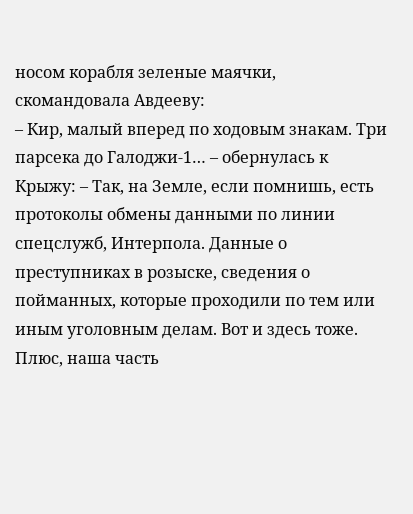носом корабля зеленые маячки, скомандовала Авдееву:
– Кир, малый вперед по ходовым знакам. Три парсека до Галоджи-1… – обернулась к Крыжу: – Так, на Земле, если помнишь, есть протоколы обмены данными по линии спецслужб, Интерпола. Данные о преступниках в розыске, сведения о пойманных, которые проходили по тем или иным уголовным делам. Вот и здесь тоже. Плюс, наша часть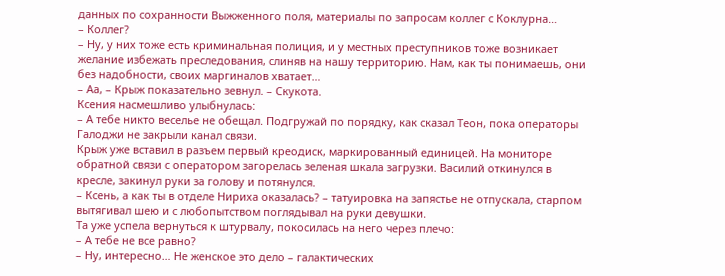данных по сохранности Выжженного поля, материалы по запросам коллег с Коклурна…
– Коллег?
– Ну, у них тоже есть криминальная полиция, и у местных преступников тоже возникает желание избежать преследования, слиняв на нашу территорию. Нам, как ты понимаешь, они без надобности, своих маргиналов хватает…
– Аа, – Крыж показательно зевнул. – Скукота.
Ксения насмешливо улыбнулась:
– А тебе никто веселье не обещал. Подгружай по порядку, как сказал Теон, пока операторы Галоджи не закрыли канал связи.
Крыж уже вставил в разъем первый креодиск, маркированный единицей. На мониторе обратной связи с оператором загорелась зеленая шкала загрузки. Василий откинулся в кресле, закинул руки за голову и потянулся.
– Ксень, а как ты в отделе Нириха оказалась? – татуировка на запястье не отпускала, старпом вытягивал шею и с любопытством поглядывал на руки девушки.
Та уже успела вернуться к штурвалу, покосилась на него через плечо:
– А тебе не все равно?
– Ну, интересно… Не женское это дело – галактических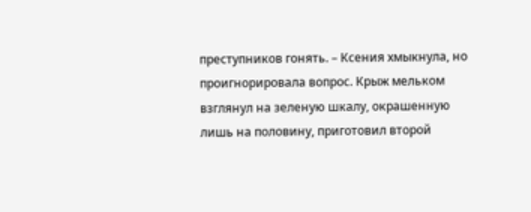преступников гонять. – Ксения хмыкнула, но проигнорировала вопрос. Крыж мельком взглянул на зеленую шкалу, окрашенную лишь на половину, приготовил второй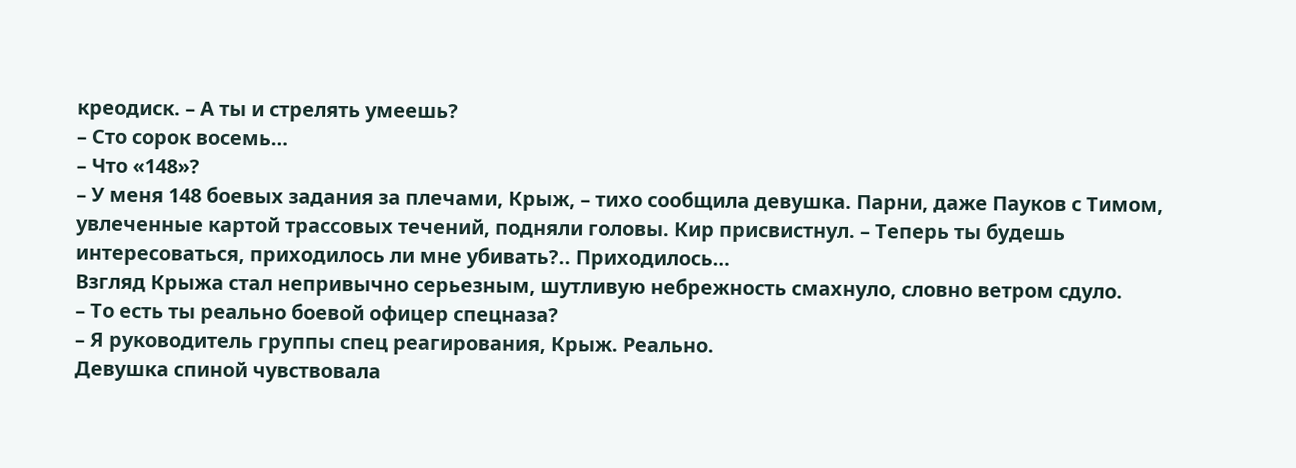креодиск. – А ты и стрелять умеешь?
– Сто сорок восемь…
– Что «148»?
– У меня 148 боевых задания за плечами, Крыж, – тихо сообщила девушка. Парни, даже Пауков с Тимом, увлеченные картой трассовых течений, подняли головы. Кир присвистнул. – Теперь ты будешь интересоваться, приходилось ли мне убивать?.. Приходилось…
Взгляд Крыжа стал непривычно серьезным, шутливую небрежность смахнуло, словно ветром сдуло.
– То есть ты реально боевой офицер спецназа?
– Я руководитель группы спец реагирования, Крыж. Реально.
Девушка спиной чувствовала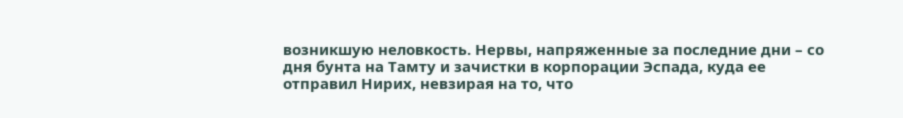возникшую неловкость. Нервы, напряженные за последние дни – со дня бунта на Тамту и зачистки в корпорации Эспада, куда ее отправил Нирих, невзирая на то, что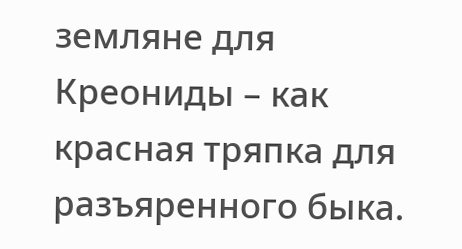земляне для Креониды – как красная тряпка для разъяренного быка.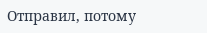Отправил, потому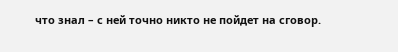что знал – с ней точно никто не пойдет на сговор.